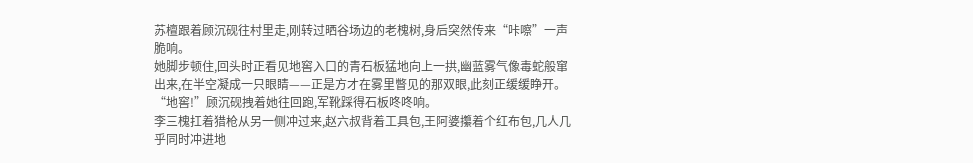苏檀跟着顾沉砚往村里走,刚转过晒谷场边的老槐树,身后突然传来“咔嚓”一声脆响。
她脚步顿住,回头时正看见地窖入口的青石板猛地向上一拱,幽蓝雾气像毒蛇般窜出来,在半空凝成一只眼睛——正是方才在雾里瞥见的那双眼,此刻正缓缓睁开。
“地窖!”顾沉砚拽着她往回跑,军靴踩得石板咚咚响。
李三槐扛着猎枪从另一侧冲过来,赵六叔背着工具包,王阿婆攥着个红布包,几人几乎同时冲进地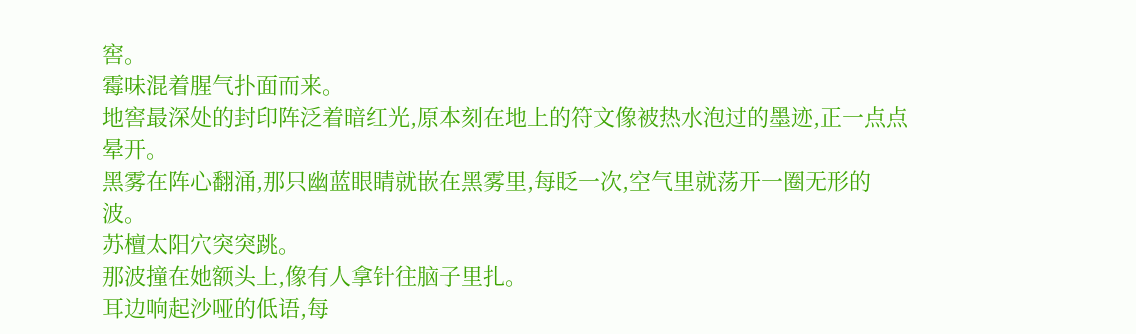窖。
霉味混着腥气扑面而来。
地窖最深处的封印阵泛着暗红光,原本刻在地上的符文像被热水泡过的墨迹,正一点点晕开。
黑雾在阵心翻涌,那只幽蓝眼睛就嵌在黑雾里,每眨一次,空气里就荡开一圈无形的波。
苏檀太阳穴突突跳。
那波撞在她额头上,像有人拿针往脑子里扎。
耳边响起沙哑的低语,每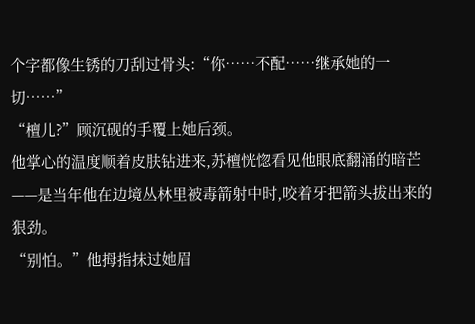个字都像生锈的刀刮过骨头:“你……不配……继承她的一切……”
“檀儿?”顾沉砚的手覆上她后颈。
他掌心的温度顺着皮肤钻进来,苏檀恍惚看见他眼底翻涌的暗芒——是当年他在边境丛林里被毒箭射中时,咬着牙把箭头拔出来的狠劲。
“别怕。”他拇指抹过她眉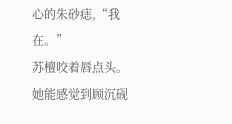心的朱砂痣,“我在。”
苏檀咬着唇点头。
她能感觉到顾沉砚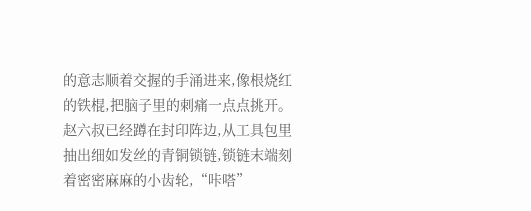的意志顺着交握的手涌进来,像根烧红的铁棍,把脑子里的刺痛一点点挑开。
赵六叔已经蹲在封印阵边,从工具包里抽出细如发丝的青铜锁链,锁链末端刻着密密麻麻的小齿轮,“咔嗒”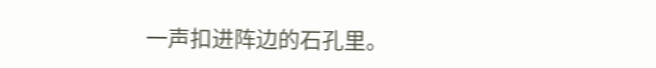一声扣进阵边的石孔里。